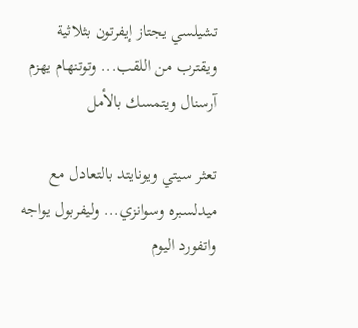تشيلسي يجتاز إيفرتون بثلاثية ويقترب من اللقب... وتوتنهام يهزم آرسنال ويتمسك بالأمل

تعثر سيتي ويونايتد بالتعادل مع ميدلسبره وسوانزي... وليفربول يواجه واتفورد اليوم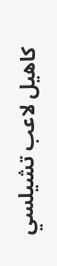كاهيل لاعب تشيلسي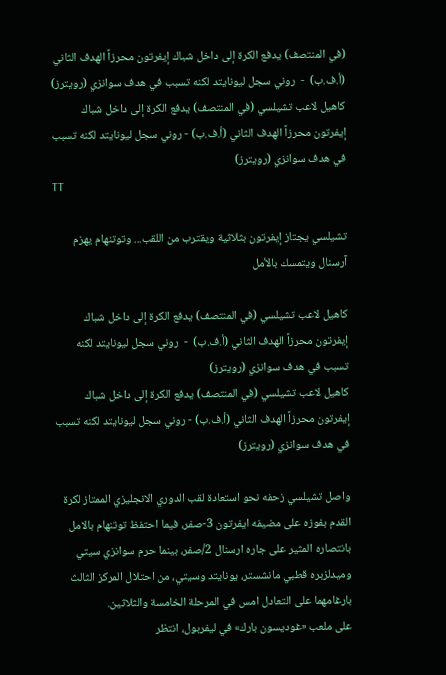(في المنتصف) يدفع الكرة إلى داخل شباك إيفرتون محرزاً الهدف الثاني (أ.ف.ب)  -  روني سجل ليونايتد لكنه تسبب في هدف سوانزي (رويترز)
كاهيل لاعب تشيلسي (في المنتصف) يدفع الكرة إلى داخل شباك إيفرتون محرزاً الهدف الثاني (أ.ف.ب) - روني سجل ليونايتد لكنه تسبب في هدف سوانزي (رويترز)
TT

تشيلسي يجتاز إيفرتون بثلاثية ويقترب من اللقب... وتوتنهام يهزم آرسنال ويتمسك بالأمل

كاهيل لاعب تشيلسي (في المنتصف) يدفع الكرة إلى داخل شباك إيفرتون محرزاً الهدف الثاني (أ.ف.ب)  -  روني سجل ليونايتد لكنه تسبب في هدف سوانزي (رويترز)
كاهيل لاعب تشيلسي (في المنتصف) يدفع الكرة إلى داخل شباك إيفرتون محرزاً الهدف الثاني (أ.ف.ب) - روني سجل ليونايتد لكنه تسبب في هدف سوانزي (رويترز)

واصل تشيلسي زحفه نحو استعادة لقب الدوري الانجليزي الممتاز لكرة القدم بفوزه على مضيفه ايفرتون 3-صفر، فيما احتفظ توتنهام بالامل بانتصاره المثير على جاره ارسنال 2/صفر، بينما حرم سوانزي سيتي وميدلزبره قطبي مانشستر، يونايتد وسيتي، من احتلال المركز الثالث بارغامهما على التعادل امس في المرحلة الخامسة والثلاثين.
على ملعب «غوديسون بارك» في ليفربول، انتظر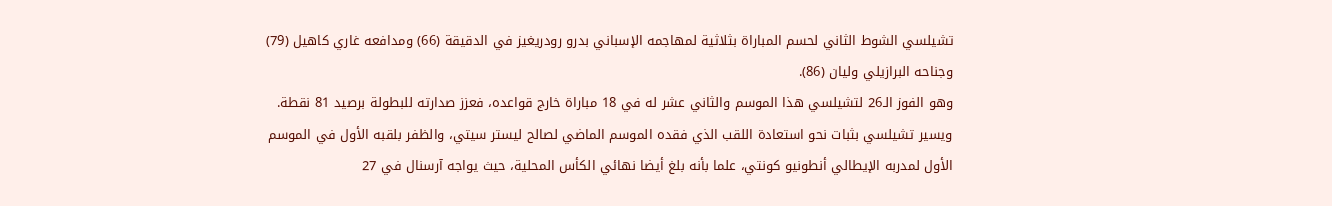تشيلسي الشوط الثاني لحسم المباراة بثلاثية لمهاجمه الإسباني بدرو رودريغيز في الدقيقة (66) ومدافعه غاري كاهيل (79) وجناحه البرازيلي وليان (86).
وهو الفوز الـ26 لتشيلسي هذا الموسم والثاني عشر له في 18 مباراة خارج قواعده، فعزز صدارته للبطولة برصيد 81 نقطة.
ويسير تشيلسي بثبات نحو استعادة اللقب الذي فقده الموسم الماضي لصالح ليستر سيتي، والظفر بلقبه الأول في الموسم الأول لمدربه الإيطالي أنطونيو كونتي، علما بأنه بلغ أيضا نهائي الكأس المحلية، حيث يواجه آرسنال في 27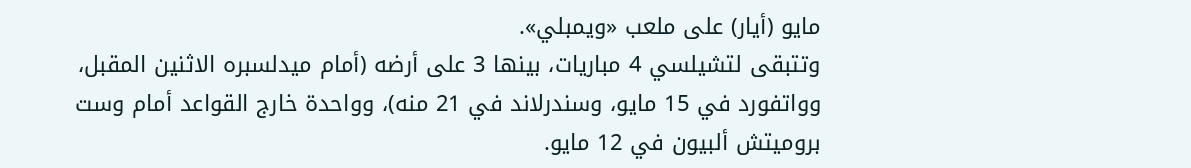مايو (أيار) على ملعب «ويمبلي».
وتتبقى لتشيلسي 4 مباريات، بينها 3 على أرضه (أمام ميدلسبره الاثنين المقبل، وواتفورد في 15 مايو، وسندرلاند في 21 منه)، وواحدة خارج القواعد أمام وست بروميتش ألبيون في 12 مايو.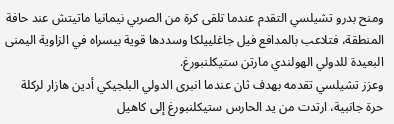ومنح بدرو تشيلسي التقدم عندما تلقى كرة من الصربي نيمانيا ماتيتش عند حافة المنطقة، فتلاعب بالمدافع فيل جاغلييلكا وسددها قوية بيسراه في الزاوية اليمنى البعيدة للدولي الهولندي مارتن ستيكلنبورغ.
وعزز تشيلسي تقدمه بهدف ثان عندما انبرى الدولي البلجيكي أدين هازار لركلة حرة جانبية، ارتدت من يد الحارس ستيكلنبورغ إلى كاهيل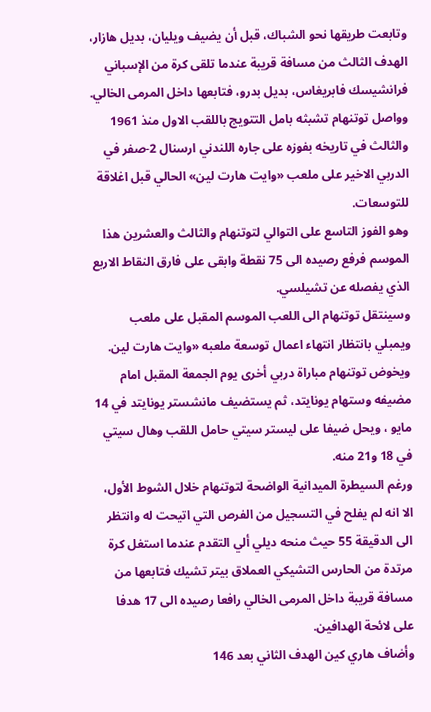وتابعت طريقها نحو الشباك، قبل أن يضيف ويليان، بديل هازار، الهدف الثالث من مسافة قريبة عندما تلقى كرة من الإسباني فرانشيسك فابريغاس، بديل بدرو، فتابعها داخل المرمى الخالي.
وواصل توتنهام تشبثه بامل التتويج باللقب الاول منذ 1961 والثالث في تاريخه بفوزه على جاره اللندني ارسنال 2-صفر في الدربي الاخير على ملعب «وايت هارت لين» الحالي قبل اغلاقة للتوسعات.
وهو الفوز التاسع على التوالي لتوتنهام والثالث والعشرين هذا الموسم فرفع رصيده الى 75 نقطة وابقى على فارق النقاط الاربع الذي يفصله عن تشيلسي.
وسينتقل توتنهام الى اللعب الموسم المقبل على ملعب ويمبلي بانتظار انتهاء اعمال توسعة ملعبه «وايت هارت لين.
ويخوض توتنهام مباراة دربي أخرى يوم الجمعة المقبل امام مضيفه وستهام يونايتد، ثم يستضيف مانشستر يونايتد في 14 مايو ، ويحل ضيفا على ليستر سيتي حامل اللقب وهال سيتي في 18 و21 منه.
ورغم السيطرة الميدانية الواضحة لتوتنهام خلال الشوط الأول، الا انه لم يفلح في التسجيل من الفرص التي اتيحت له وانتظر الى الدقيقة 55 حيث منحه ديلي ألي التقدم عندما استغل كرة مرتدة من الحارس التشيكي العملاق بيتر تشيك فتابعها من مسافة قريبة داخل المرمى الخالي رافعا رصيده الى 17 هدفا على لائحة الهدافين.
وأضاف هاري كين الهدف الثاني بعد 146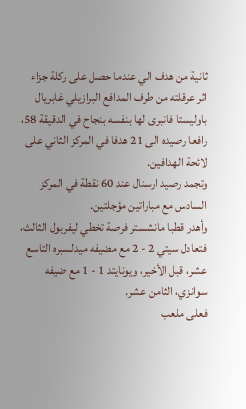ثانية من هدف الي عندما حصل على ركلة جزاء اثر عرقلته من طرف المدافع البرازيلي غابريال باوليستا فانبرى لها بنفسه بنجاح في الدقيقة 58، رافعا رصيده الى 21 هدفا في المركز الثاني على لائحة الهدافين.
وتجمد رصيد ارسنال عند 60 نقطة في المركز السادس مع مباراتين مؤجلتين.
وأهدر قطبا مانشستر فرصة تخطي ليفربول الثالث، فتعادل سيتي 2 - 2 مع مضيفه ميدلسبره التاسع عشر، قبل الأخير، ويونايتد 1 - 1 مع ضيفه سوانزي، الثامن عشر.
فعلى ملعب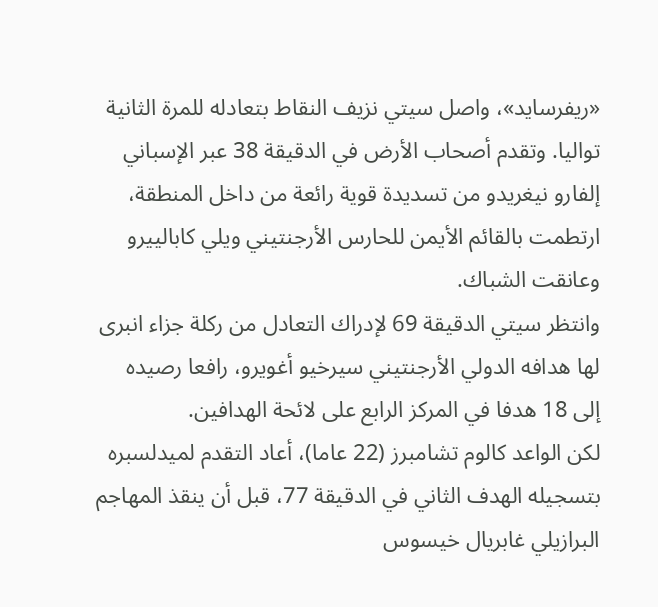«ريفرسايد»، واصل سيتي نزيف النقاط بتعادله للمرة الثانية تواليا. وتقدم أصحاب الأرض في الدقيقة 38 عبر الإسباني إلفارو نيغريدو من تسديدة قوية رائعة من داخل المنطقة، ارتطمت بالقائم الأيمن للحارس الأرجنتيني ويلي كابالييرو وعانقت الشباك.
وانتظر سيتي الدقيقة 69 لإدراك التعادل من ركلة جزاء انبرى لها هدافه الدولي الأرجنتيني سيرخيو أغويرو، رافعا رصيده إلى 18 هدفا في المركز الرابع على لائحة الهدافين.
لكن الواعد كالوم تشامبرز (22 عاما)، أعاد التقدم لميدلسبره بتسجيله الهدف الثاني في الدقيقة 77، قبل أن ينقذ المهاجم البرازيلي غابريال خيسوس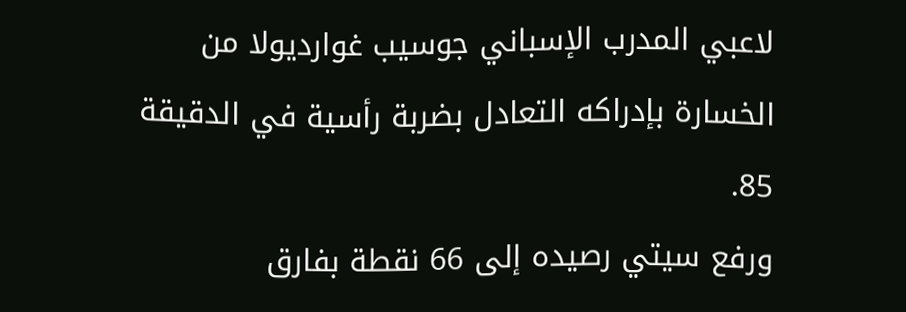لاعبي المدرب الإسباني جوسيب غوارديولا من الخسارة بإدراكه التعادل بضربة رأسية في الدقيقة 85.
ورفع سيتي رصيده إلى 66 نقطة بفارق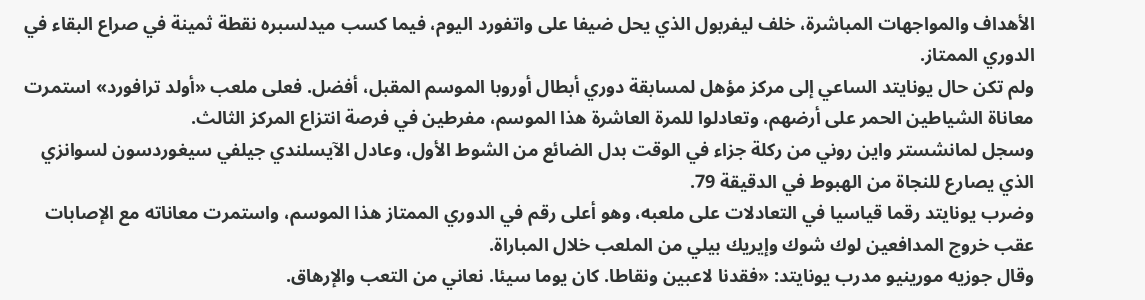الأهداف والمواجهات المباشرة، خلف ليفربول الذي يحل ضيفا على واتفورد اليوم، فيما كسب ميدلسبره نقطة ثمينة في صراع البقاء في الدوري الممتاز.
ولم تكن حال يونايتد الساعي إلى مركز مؤهل لمسابقة دوري أبطال أوروبا الموسم المقبل، أفضل. فعلى ملعب «أولد ترافورد» استمرت معاناة الشياطين الحمر على أرضهم، وتعادلوا للمرة العاشرة هذا الموسم، مفرطين في فرصة انتزاع المركز الثالث.
وسجل لمانشستر واين روني من ركلة جزاء في الوقت بدل الضائع من الشوط الأول، وعادل الآيسلندي جيلفي سيغوردسون لسوانزي الذي يصارع للنجاة من الهبوط في الدقيقة 79.
وضرب يونايتد رقما قياسيا في التعادلات على ملعبه، وهو أعلى رقم في الدوري الممتاز هذا الموسم، واستمرت معاناته مع الإصابات عقب خروج المدافعين لوك شوك وإيريك بيلي من الملعب خلال المباراة.
وقال جوزيه مورينيو مدرب يونايتد: «فقدنا لاعبين ونقاطا. كان يوما سيئا. نعاني من التعب والإرهاق.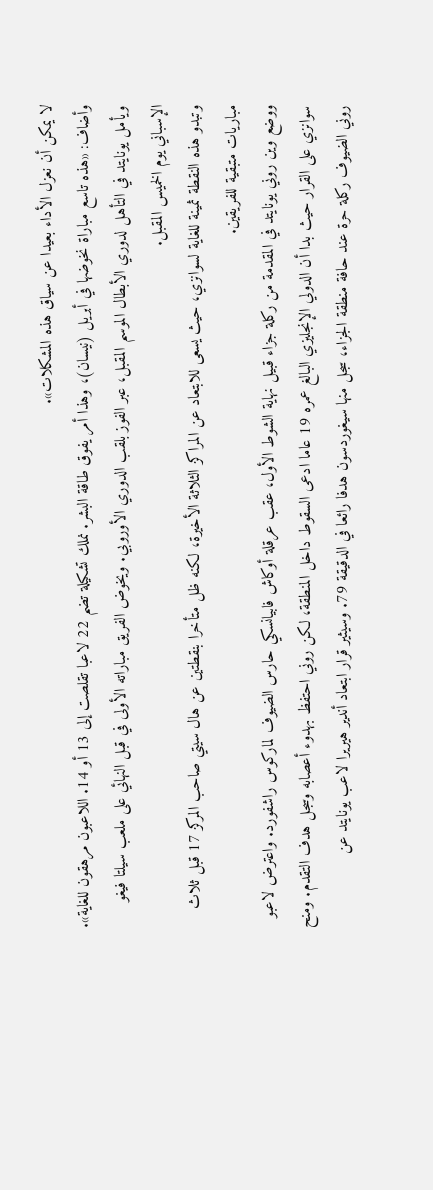لا يمكن أن نعزل الأداء بعيدا عن سياق هذه المشكلات».
وأضاف: «هذه تاسع مباراة نخوضها في أبريل (نيسان)، وهذا أمر يفوق طاقة البشر. نملك تشكيلة تضم 22 لاعبا تقلصت إلى 13 أو 14. اللاعبون مرهقون للغاية».
ويأمل يونايتد في التأهل لدوري الأبطال الموسم المقبل، عبر الفوز بلقب الدوري الأوروبي. ويخوض الفريق مباراته الأولى في قبل النهائي على ملعب سيلتا فيغو الإسباني يوم الخميس المقبل.
وتبدو هذه النقطة ثمينة للغاية لسوانزي، حيث يسعى للابتعاد عن المراكز الثلاثة الأخيرة، لكنه ظل متأخرا بنقطتين عن هال سيتي صاحب المركز 17 قبل ثلاث مباريات متبقية للفريقين.
ووضع وين روني يونايتد في المقدمة من ركلة جزاء قبيل نهاية الشوط الأول، عقب عرقلة أوكاش فابيانسكي حارس الضيوف لماركوس راشفورد. واعترض لاعبو سوانزي على القرار حيث بدا أن الدولي الإنجليزي البالغ عمره 19 عاما ادعى السقوط داخل المنطقة، لكن روني احتفظ بهدوء أعصابه وسجل هدف التقدم. ومنح روني الضيوف ركلة حرة عند حافة منطقة الجزاء، سجل منها سيغوردسون هدفا رائعا في الدقيقة 79. وسيثير قرار ابتعاد أندير هيريرا لاعب يونايتد عن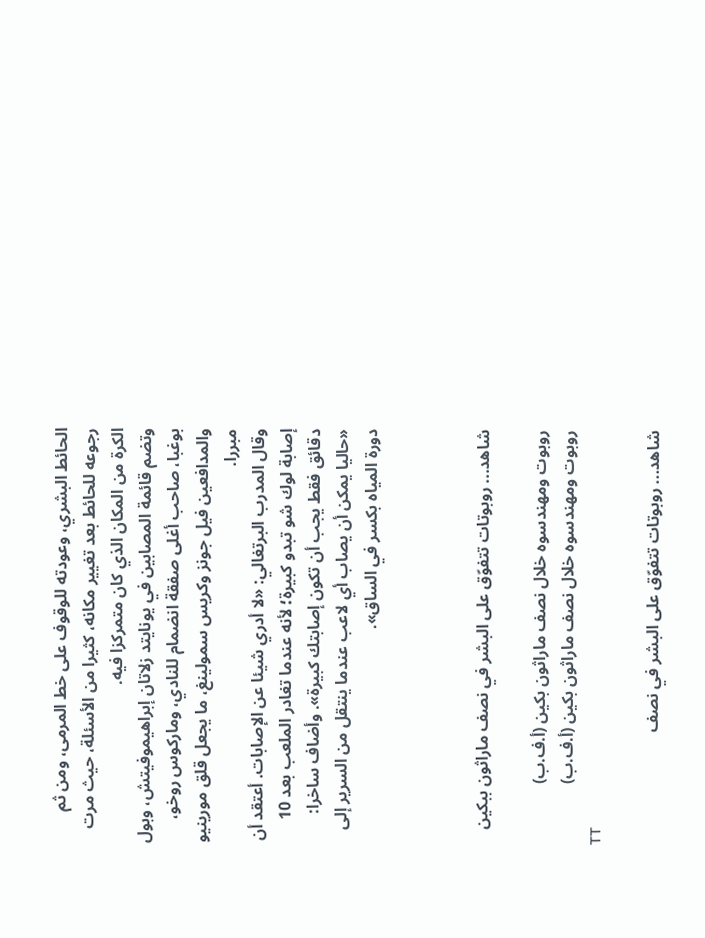الحائط البشري، وعودته للوقوف على خط المرمى، ومن ثم رجوعه للحائط بعد تغيير مكانه، كثيرا من الأسئلة، حيث مرت الكرة من المكان الذي كان متمركزا فيه.
وتضم قائمة المصابين في يونايتد زلاتان إبراهيموفيتش، وبول بوغبا، صاحب أغلى صفقة انضمام للنادي، وماركوس روخو، والمدافعين فيل جونز وكريس سمولينغ، ما يجعل قلق مورينيو مبررا.
وقال المدرب البرتغالي: «لا أدري شيئا عن الإصابات. أعتقد أن إصابة لوك شو تبدو كبيرة؛ لأنه عندما تغادر الملعب بعد 10 دقائق فقط يجب أن تكون إصابتك كبيرة». وأضاف ساخرا: «حاليا يمكن أن يصاب أي لاعب عندما ينتقل من السرير إلى دورة المياه بكسر في الساق».



شاهد... روبوتات تتفوّق على البشر في نصف ماراثون ببكين

روبوت ومهندسوه خلال نصف ماراثون بكين (أ.ف.ب)
روبوت ومهندسوه خلال نصف ماراثون بكين (أ.ف.ب)
TT

شاهد... روبوتات تتفوّق على البشر في نصف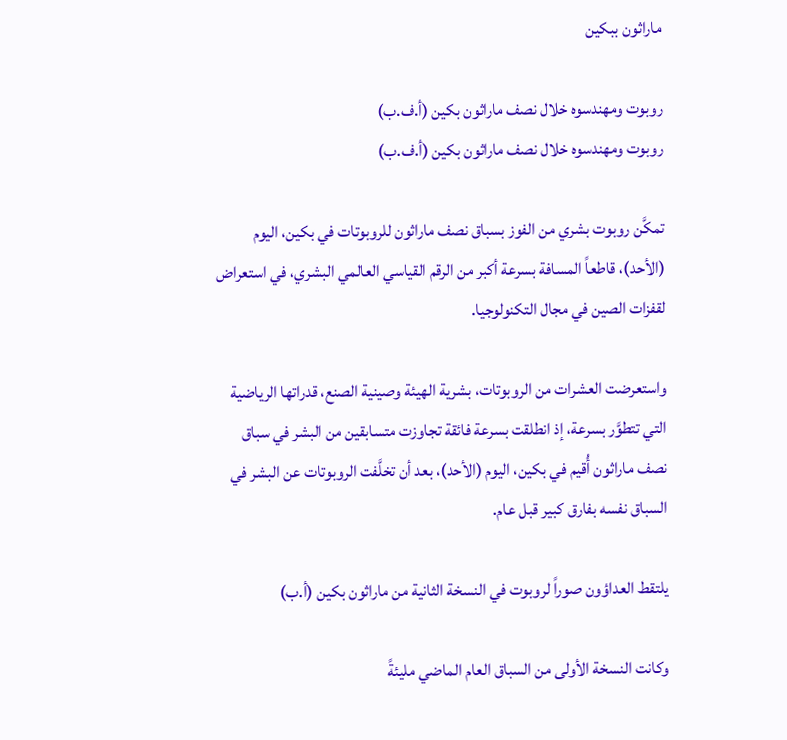ماراثون ببكين

روبوت ومهندسوه خلال نصف ماراثون بكين (أ.ف.ب)
روبوت ومهندسوه خلال نصف ماراثون بكين (أ.ف.ب)

تمكَّن روبوت بشري من الفوز بسباق نصف ماراثون للروبوتات في بكين، اليوم (الأحد)، قاطعاً المسافة بسرعة أكبر من الرقم القياسي العالمي البشري، في استعراض لقفزات الصين في مجال التكنولوجيا.

واستعرضت العشرات ‌من الروبوتات، بشرية الهيئة وصينية الصنع، قدراتها الرياضية التي تتطوَّر بسرعة، إذ انطلقت بسرعة فائقة تجاوزت متسابقين من البشر في سباق نصف ماراثون أُقيم في بكين، اليوم (الأحد)، بعد أن تخلَّفت الروبوتات عن البشر في السباق نفسه بفارق كبير قبل عام.

يلتقط العداؤون صوراً لروبوت في النسخة الثانية من ماراثون بكين (أ.ب)

وكانت النسخة الأولى من السباق العام الماضي مليئةً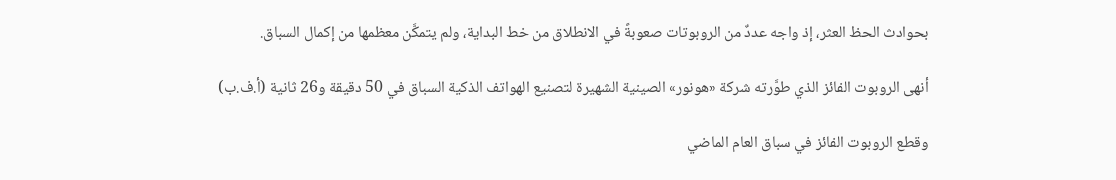بحوادث الحظ العثر، إذ واجه عددٌ من الروبوتات صعوبةً في الانطلاق من خط البداية، ولم يتمكَّن معظمها ‌من إكمال ‌السباق.

أنهى الروبوت الفائز الذي طوَّرته شركة «هونور» الصينية الشهيرة لتصنيع الهواتف الذكية السباق في 50 دقيقة و26 ثانية (أ.ف.ب)

وقطع الروبوت الفائز في سباق ‌العام الماضي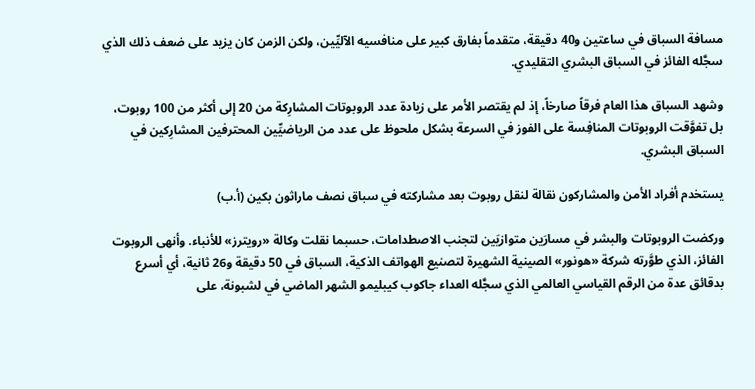مسافة السباق في ساعتين و40 دقيقة، متقدماً بفارق كبير على منافسيه الآليِّين، ولكن الزمن كان يزيد على ضعف ذلك الذي سجَّله الفائز في السباق البشري التقليدي.

وشهد السباق هذا العام فرقاً صارخاً، إذ لم يقتصر الأمر على زيادة عدد الروبوتات المشارِكة من 20 إلى أكثر من 100 روبوت، بل تفوَّقت الروبوتات ‌المنافِسة على الفوز ‌في السرعة بشكل ملحوظ على عدد من الرياضيِّين المحترفين المشارِكين ‌في السباق البشري.

يستخدم أفراد الأمن والمشاركون نقالة لنقل روبوت بعد مشاركته في سباق نصف ماراثون بكين (أ.ب)

وركضت الروبوتات والبشر في مسارَين ‌متوازيَين لتجنب الاصطدامات، حسبما نقلت وكالة «رويترز» للأنباء. وأنهى الروبوت الفائز، الذي طوَّرته شركة «هونور» الصينية الشهيرة لتصنيع الهواتف الذكية، السباق في 50 دقيقة و26 ثانية، أي أسرع بدقائق عدة من الرقم ‌القياسي العالمي الذي سجَّله العداء جاكوب كيبليمو الشهر الماضي في لشبونة، على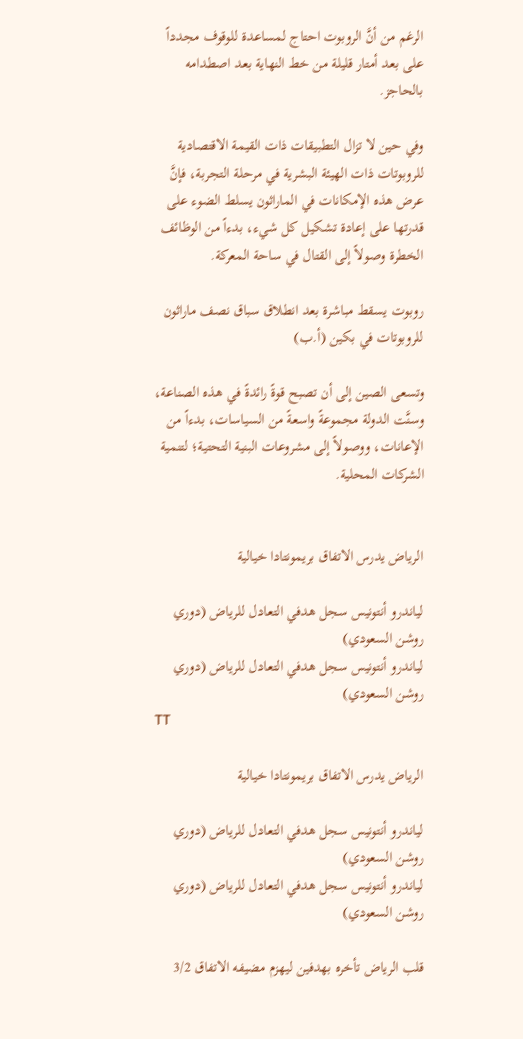الرغم من أنَّ الروبوت احتاج لمساعدة للوقوف مجدداً على بعد أمتار قليلة من خط النهاية بعد اصطدامه بالحاجز.

وفي حين لا تزال التطبيقات ذات القيمة الاقتصادية للروبوتات ذات الهيئة البشرية في مرحلة التجربة، فإنَّ عرض هذه الإمكانات في الماراثون يسلط الضوء على قدرتها على إعادة تشكيل كل شيء، بدءاً من الوظائف الخطرة وصولاً إلى القتال في ساحة المعركة.

روبوت يسقط مباشرة بعد انطلاق سباق نصف ماراثون للروبوتات في بكين (أ.ب)

وتسعى الصين إلى أن تصبح قوةً رائدةً في هذه الصناعة، وسنَّت الدولة مجموعةً واسعةً من السياسات، بدءاً من الإعانات، ووصولاً إلى مشروعات البنية التحتية؛ لتنمية الشركات المحلية.


الرياض يدرس الاتفاق بريمونتادا خيالية

لياندرو أنتونيس سجل هدفي التعادل للرياض (دوري روشن السعودي)
لياندرو أنتونيس سجل هدفي التعادل للرياض (دوري روشن السعودي)
TT

الرياض يدرس الاتفاق بريمونتادا خيالية

لياندرو أنتونيس سجل هدفي التعادل للرياض (دوري روشن السعودي)
لياندرو أنتونيس سجل هدفي التعادل للرياض (دوري روشن السعودي)

قلب الرياض تأخره بهدفين ليهزم مضيفه الاتفاق 3/2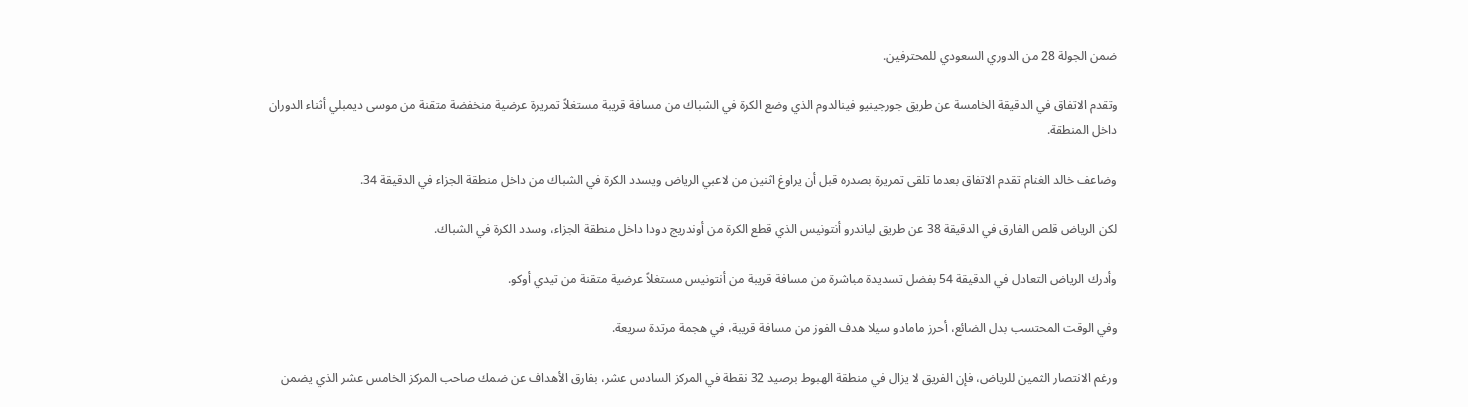ضمن الجولة 28 من الدوري السعودي للمحترفين.

وتقدم الاتفاق في الدقيقة الخامسة عن طريق جورجينيو فينالدوم الذي وضع الكرة في الشباك من مسافة قريبة مستغلاً تمريرة عرضية منخفضة متقنة من موسى ديمبلي أثناء الدوران داخل المنطقة.

وضاعف خالد الغنام تقدم الاتفاق بعدما تلقى تمريرة بصدره قبل أن يراوغ اثنين من لاعبي الرياض ويسدد الكرة في الشباك من داخل منطقة الجزاء في الدقيقة 34.

لكن الرياض قلص الفارق في الدقيقة 38 عن طريق لياندرو أنتونيس الذي قطع الكرة من أوندريج دودا داخل منطقة الجزاء، وسدد الكرة في الشباك.

وأدرك الرياض التعادل في الدقيقة 54 بفضل تسديدة مباشرة من مسافة قريبة من أنتونيس مستغلاً عرضية متقنة من تيدي أوكو.

وفي الوقت المحتسب بدل الضائع، أحرز مامادو سيلا هدف الفوز من مسافة قريبة، في هجمة مرتدة سريعة.

ورغم الانتصار الثمين للرياض، فإن الفريق لا يزال في منطقة الهبوط برصيد 32 نقطة في المركز السادس عشر، بفارق الأهداف عن ضمك صاحب المركز الخامس عشر الذي يضمن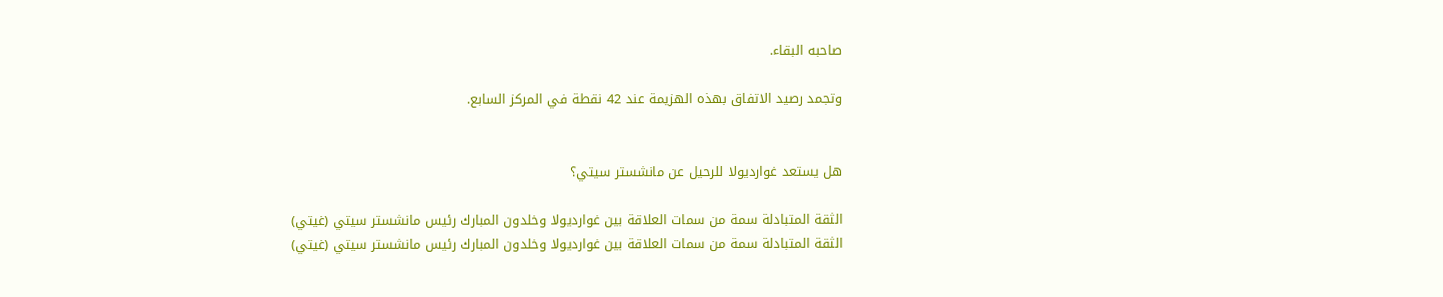صاحبه البقاء.

وتجمد رصيد الاتفاق بهذه الهزيمة عند 42 نقطة في المركز السابع.


هل يستعد غوارديولا للرحيل عن مانشستر سيتي؟

الثقة المتبادلة سمة من سمات العلاقة بين غوارديولا وخلدون المبارك رئيس مانشستر سيتي (غيتي)
الثقة المتبادلة سمة من سمات العلاقة بين غوارديولا وخلدون المبارك رئيس مانشستر سيتي (غيتي)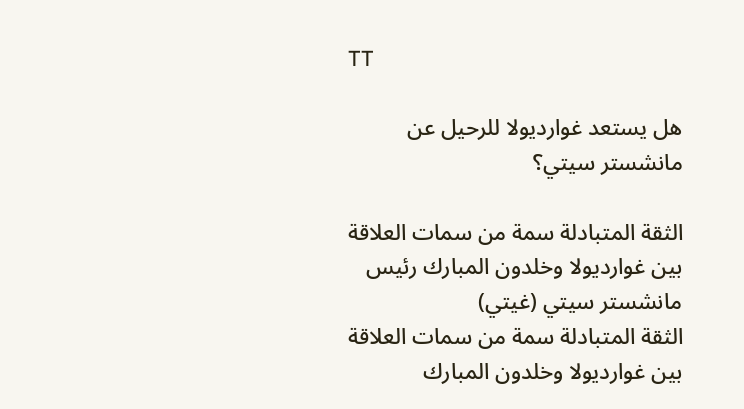TT

هل يستعد غوارديولا للرحيل عن مانشستر سيتي؟

الثقة المتبادلة سمة من سمات العلاقة بين غوارديولا وخلدون المبارك رئيس مانشستر سيتي (غيتي)
الثقة المتبادلة سمة من سمات العلاقة بين غوارديولا وخلدون المبارك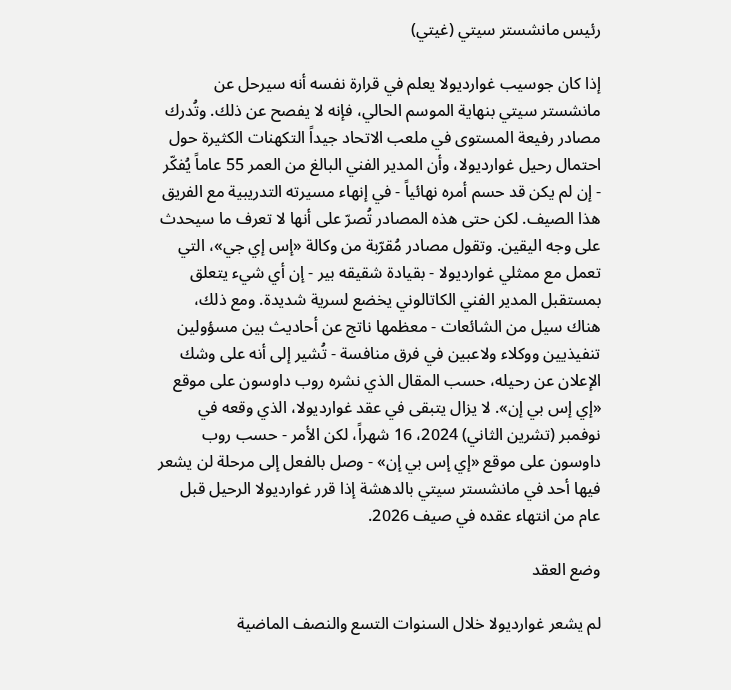رئيس مانشستر سيتي (غيتي)

إذا كان جوسيب غوارديولا يعلم في قرارة نفسه أنه سيرحل عن مانشستر سيتي بنهاية الموسم الحالي، فإنه لا يفصح عن ذلك. وتُدرك مصادر رفيعة المستوى في ملعب الاتحاد جيداً التكهنات الكثيرة حول احتمال رحيل غوارديولا، وأن المدير الفني البالغ من العمر 55 عاماً يُفكّر - إن لم يكن قد حسم أمره نهائياً - في إنهاء مسيرته التدريبية مع الفريق هذا الصيف. لكن حتى هذه المصادر تُصرّ على أنها لا تعرف ما سيحدث على وجه اليقين. وتقول مصادر مُقرّبة من وكالة «إس إي جي»، التي تعمل مع ممثلي غوارديولا - بقيادة شقيقه بير - إن أي شيء يتعلق بمستقبل المدير الفني الكاتالوني يخضع لسرية شديدة. ومع ذلك، هناك سيل من الشائعات - معظمها ناتج عن أحاديث بين مسؤولين تنفيذيين ووكلاء ولاعبين في فرق منافسة - تُشير إلى أنه على وشك الإعلان عن رحيله، حسب المقال الذي نشره روب داوسون على موقع «إي إس بي إن». لا يزال يتبقى في عقد غوارديولا، الذي وقعه في نوفمبر (تشرين الثاني) 2024، 16 شهراً، لكن الأمر - حسب روب داوسون على موقع «إي إس بي إن» - وصل بالفعل إلى مرحلة لن يشعر فيها أحد في مانشستر سيتي بالدهشة إذا قرر غوارديولا الرحيل قبل عام من انتهاء عقده في صيف 2026.

وضع العقد

لم يشعر غوارديولا خلال السنوات التسع والنصف الماضية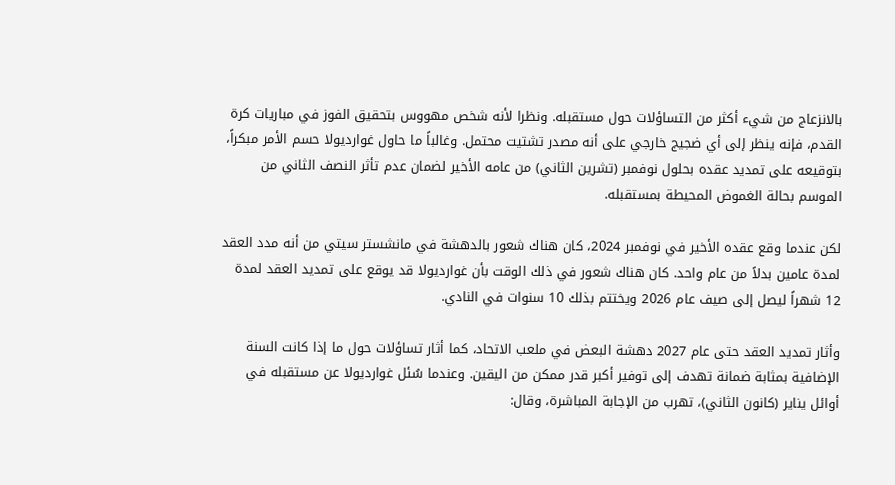بالانزعاج من شيء أكثر من التساؤلات حول مستقبله. ونظرا لأنه شخص مهووس بتحقيق الفوز في مباريات كرة القدم، فإنه ينظر إلى أي ضجيج خارجي على أنه مصدر تشتيت محتمل. وغالباً ما حاول غوارديولا حسم الأمر مبكراً، بتوقيعه على تمديد عقده بحلول نوفمبر (تشرين الثاني) من عامه الأخير لضمان عدم تأثر النصف الثاني من الموسم بحالة الغموض المحيطة بمستقبله.

لكن عندما وقع عقده الأخير في نوفمبر 2024، كان هناك شعور بالدهشة في مانشستر سيتي من أنه مدد العقد لمدة عامين بدلاً من عام واحد. كان هناك شعور في ذلك الوقت بأن غوارديولا قد يوقع على تمديد العقد لمدة 12 شهراً ليصل إلى صيف عام 2026 ويختتم بذلك 10 سنوات في النادي.

وأثار تمديد العقد حتى عام 2027 دهشة البعض في ملعب الاتحاد، كما أثار تساؤلات حول ما إذا كانت السنة الإضافية بمثابة ضمانة تهدف إلى توفير أكبر قدر ممكن من اليقين. وعندما سُئل غوارديولا عن مستقبله في أوائل يناير (كانون الثاني)، تهرب من الإجابة المباشرة، وقال: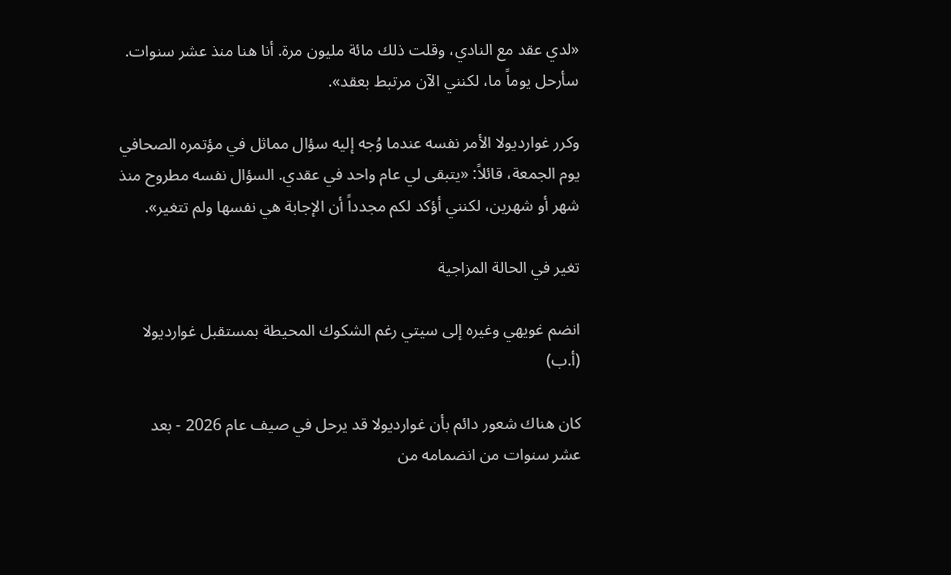«لدي عقد مع النادي، وقلت ذلك مائة مليون مرة. أنا هنا منذ عشر سنوات. سأرحل يوماً ما، لكنني الآن مرتبط بعقد».

وكرر غوارديولا الأمر نفسه عندما وُجه إليه سؤال مماثل في مؤتمره الصحافي يوم الجمعة، قائلاً: «يتبقى لي عام واحد في عقدي. السؤال نفسه مطروح منذ شهر أو شهرين، لكنني أؤكد لكم مجدداً أن الإجابة هي نفسها ولم تتغير».

تغير في الحالة المزاجية

انضم غويهي وغيره إلى سيتي رغم الشكوك المحيطة بمستقبل غوارديولا (أ.ب)

كان هناك شعور دائم بأن غوارديولا قد يرحل في صيف عام 2026 - بعد عشر سنوات من انضمامه من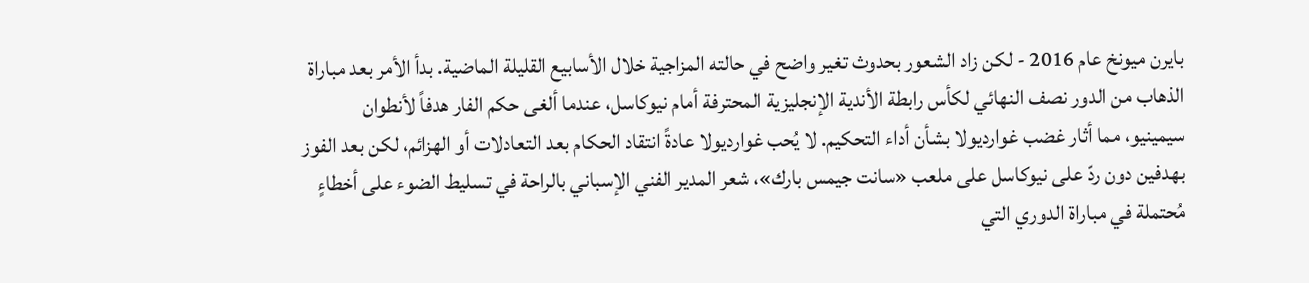بايرن ميونخ عام 2016 - لكن زاد الشعور بحدوث تغير واضح في حالته المزاجية خلال الأسابيع القليلة الماضية. بدأ الأمر بعد مباراة الذهاب من الدور نصف النهائي لكأس رابطة الأندية الإنجليزية المحترفة أمام نيوكاسل، عندما ألغى حكم الفار هدفاً لأنطوان سيمينيو، مما أثار غضب غوارديولا بشأن أداء التحكيم. لا يُحب غوارديولا عادةً انتقاد الحكام بعد التعادلات أو الهزائم، لكن بعد الفوز بهدفين دون ردّ على نيوكاسل على ملعب «سانت جيمس بارك»، شعر المدير الفني الإسباني بالراحة في تسليط الضوء على أخطاءٍ مُحتملة في مباراة الدوري التي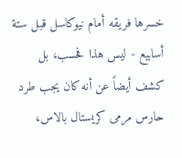خسرها فريقه أمام نيوكاسل قبل ستة أسابيع - ليس هذا فحسب، بل كشف أيضاً عن أنه كان يجب طرد حارس مرمى كريستال بالاس،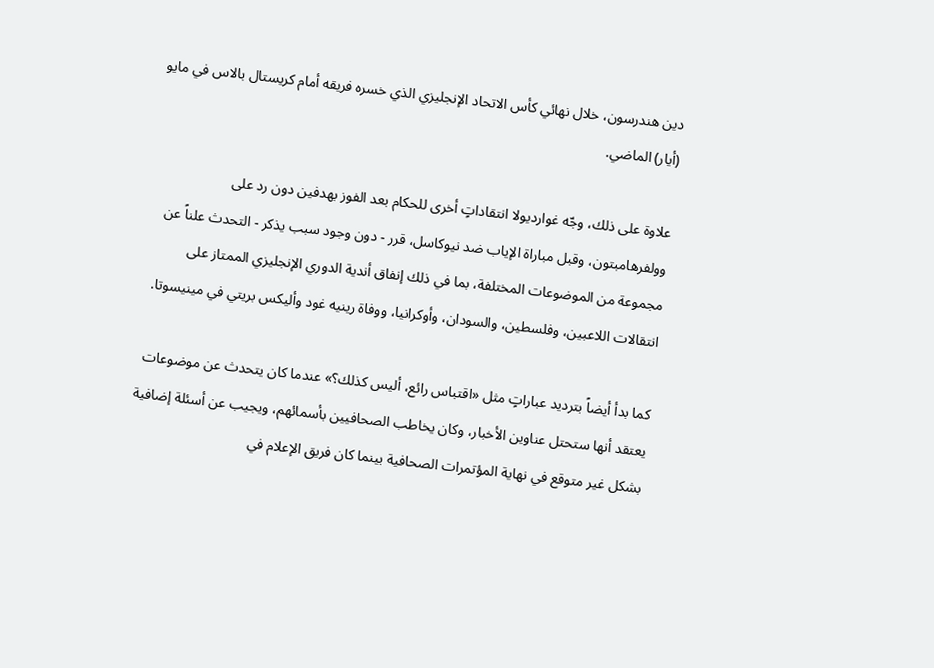دين هندرسون، خلال نهائي كأس الاتحاد الإنجليزي الذي خسره فريقه أمام كريستال بالاس في مايو (أيار) الماضي.

علاوة على ذلك، وجّه غوارديولا انتقاداتٍ أخرى للحكام بعد الفوز بهدفين دون رد على وولفرهامبتون، وقبل مباراة الإياب ضد نيوكاسل، قرر - دون وجود سبب يذكر - التحدث علناً عن مجموعة من الموضوعات المختلفة، بما في ذلك إنفاق أندية الدوري الإنجليزي الممتاز على انتقالات اللاعبين، وفلسطين، والسودان، وأوكرانيا، ووفاة رينيه غود وأليكس بريتي في مينيسوتا.

كما بدأ أيضاً بترديد عباراتٍ مثل «اقتباس رائع، أليس كذلك؟» عندما كان يتحدث عن موضوعات يعتقد أنها ستحتل عناوين الأخبار، وكان يخاطب الصحافيين بأسمائهم، ويجيب عن أسئلة إضافية بشكل غير متوقع في نهاية المؤتمرات الصحافية بينما كان فريق الإعلام في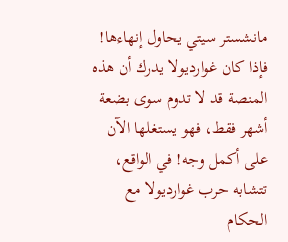مانشستر سيتي يحاول إنهاءها! فإذا كان غوارديولا يدرك أن هذه المنصة قد لا تدوم سوى بضعة أشهر فقط، فهو يستغلها الآن على أكمل وجه! في الواقع، تتشابه حرب غوارديولا مع الحكام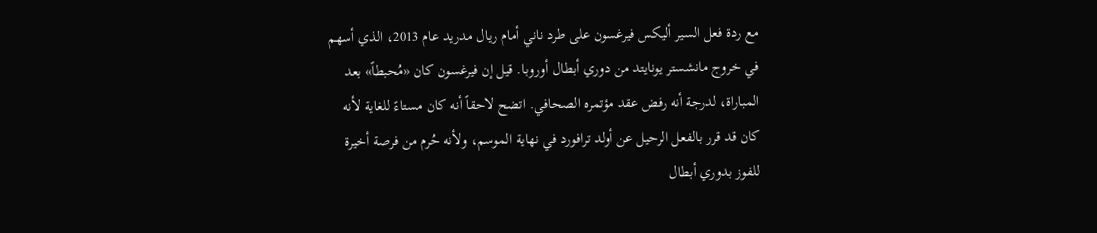مع ردة فعل السير أليكس فيرغسون على طرد ناني أمام ريال مدريد عام 2013، الذي أسهم في خروج مانشستر يونايتد من دوري أبطال أوروبا. قيل إن فيرغسون كان «مُحبطاً» بعد المباراة، لدرجة أنه رفض عقد مؤتمره الصحافي. اتضح لاحقاً أنه كان مستاءً للغاية لأنه كان قد قرر بالفعل الرحيل عن أولد ترافورد في نهاية الموسم، ولأنه حُرم من فرصة أخيرة للفوز بدوري أبطال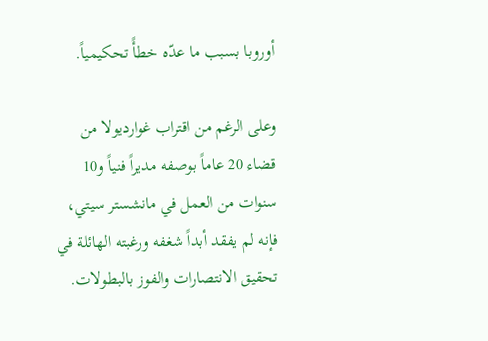أوروبا بسبب ما عدّه خطأً تحكيمياً.

وعلى الرغم من اقتراب غوارديولا من قضاء 20 عاماً بوصفه مديراً فنياً و10 سنوات من العمل في مانشستر سيتي، فإنه لم يفقد أبداً شغفه ورغبته الهائلة في تحقيق الانتصارات والفوز بالبطولات.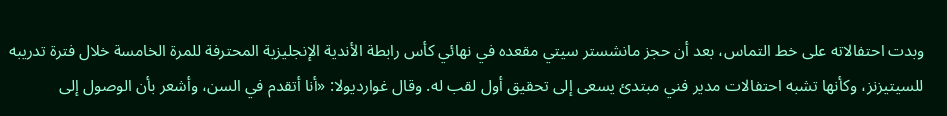وبدت احتفالاته على خط التماس، بعد أن حجز مانشستر سيتي مقعده في نهائي كأس رابطة الأندية الإنجليزية المحترفة للمرة الخامسة خلال فترة تدريبه للسيتيزنز، وكأنها تشبه احتفالات مدير فني مبتدئ يسعى إلى تحقيق أول لقب له. وقال غوارديولا: «أنا أتقدم في السن، وأشعر بأن الوصول إلى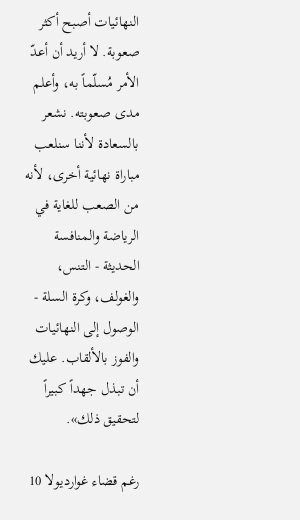النهائيات أصبح أكثر صعوبة. لا أريد أن أعدّ الأمر مُسلّماً به، وأعلم مدى صعوبته. نشعر بالسعادة لأننا سنلعب مباراة نهائية أخرى، لأنه من الصعب للغاية في الرياضة والمنافسة الحديثة - التنس، والغولف، وكرة السلة - الوصول إلى النهائيات والفوز بالألقاب. عليك أن تبذل جهداً كبيراً لتحقيق ذلك».

رغم قضاء غوارديولا 10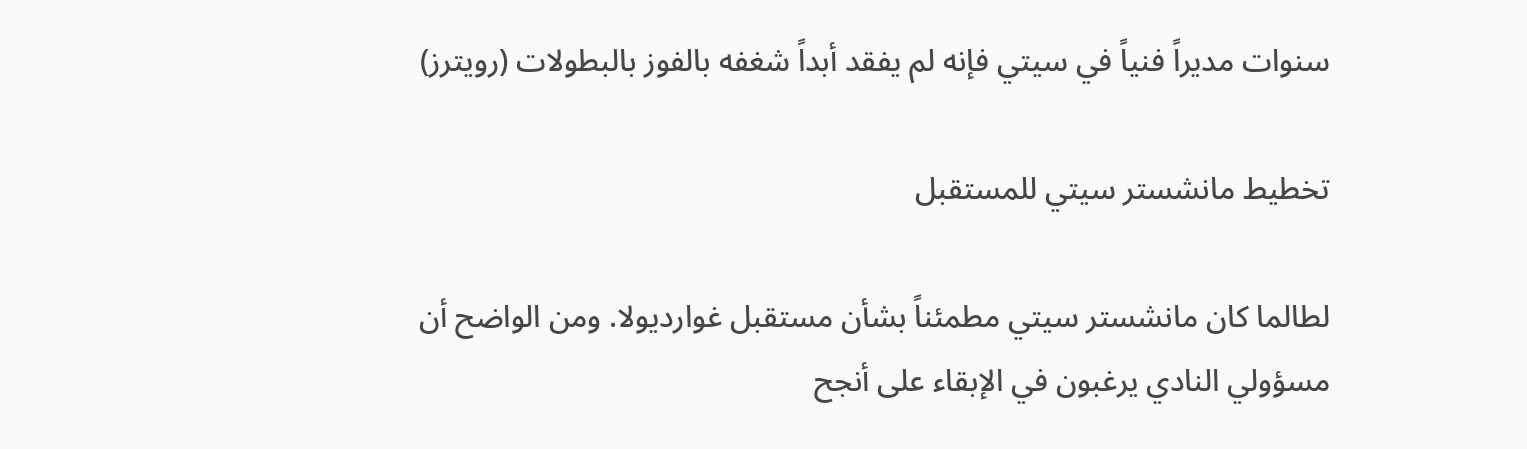سنوات مديراً فنياً في سيتي فإنه لم يفقد أبداً شغفه بالفوز بالبطولات (رويترز)

تخطيط مانشستر سيتي للمستقبل

لطالما كان مانشستر سيتي مطمئناً بشأن مستقبل غوارديولا. ومن الواضح أن مسؤولي النادي يرغبون في الإبقاء على أنجح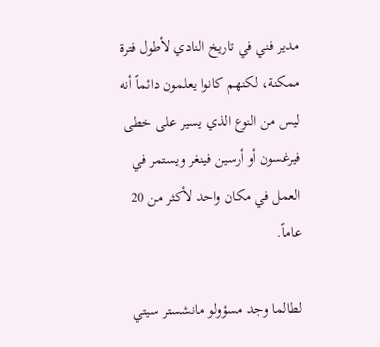مدير فني في تاريخ النادي لأطول فترة ممكنة، لكنهم كانوا يعلمون دائماً أنه ليس من النوع الذي يسير على خطى فيرغسون أو أرسين فينغر ويستمر في العمل في مكان واحد لأكثر من 20 عاماً.

لطالما وجد مسؤولو مانشستر سيتي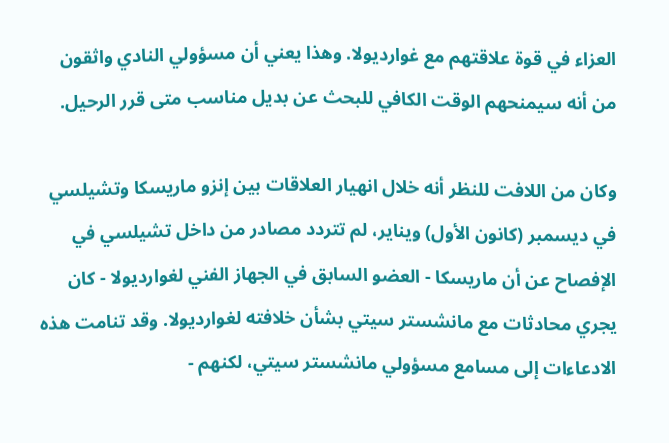العزاء في قوة علاقتهم مع غوارديولا. وهذا يعني أن مسؤولي النادي واثقون من أنه سيمنحهم الوقت الكافي للبحث عن بديل مناسب متى قرر الرحيل.

وكان من اللافت للنظر أنه خلال انهيار العلاقات بين إنزو ماريسكا وتشيلسي في ديسمبر (كانون الأول) ويناير، لم تتردد مصادر من داخل تشيلسي في الإفصاح عن أن ماريسكا - العضو السابق في الجهاز الفني لغوارديولا - كان يجري محادثات مع مانشستر سيتي بشأن خلافته لغوارديولا. وقد تنامت هذه الادعاءات إلى مسامع مسؤولي مانشستر سيتي، لكنهم -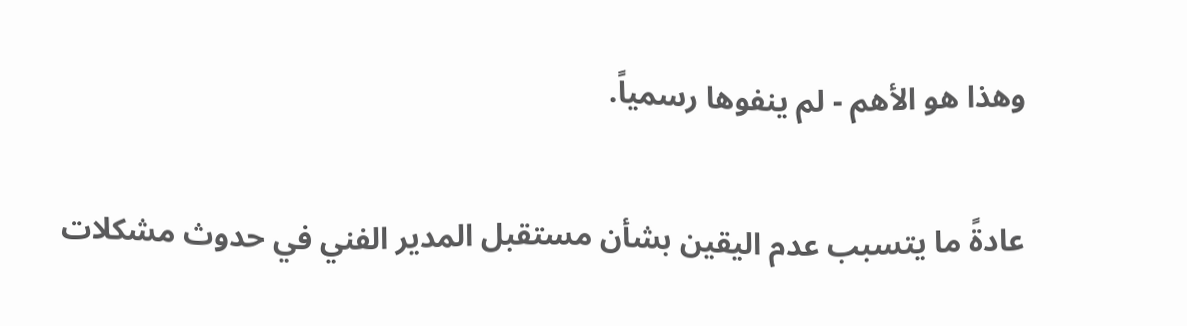وهذا هو الأهم - لم ينفوها رسمياً.

عادةً ما يتسبب عدم اليقين بشأن مستقبل المدير الفني في حدوث مشكلات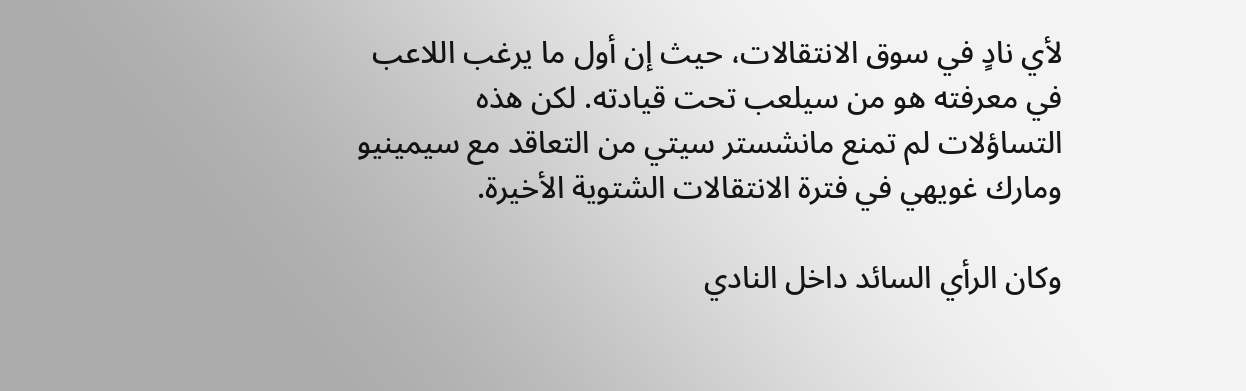لأي نادٍ في سوق الانتقالات، حيث إن أول ما يرغب اللاعب في معرفته هو من سيلعب تحت قيادته. لكن هذه التساؤلات لم تمنع مانشستر سيتي من التعاقد مع سيمينيو ومارك غويهي في فترة الانتقالات الشتوية الأخيرة.

وكان الرأي السائد داخل النادي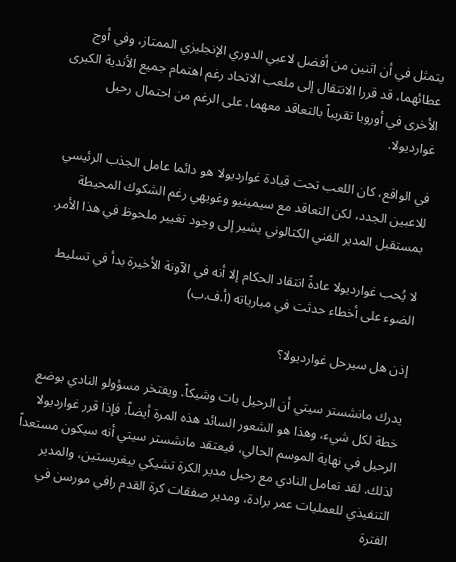يتمثل في أن اثنين من أفضل لاعبي الدوري الإنجليزي الممتاز، وفي أوج عطائهما، قد قررا الانتقال إلى ملعب الاتحاد رغم اهتمام جميع الأندية الكبرى الأخرى في أوروبا تقريباً بالتعاقد معهما، على الرغم من احتمال رحيل غوارديولا.

في الواقع، كان اللعب تحت قيادة غوارديولا هو دائما عامل الجذب الرئيسي للاعبين الجدد، لكن التعاقد مع سيمينيو وغويهي رغم الشكوك المحيطة بمستقبل المدير الفني الكتالوني يشير إلى وجود تغيير ملحوظ في هذا الأمر.

لا يُحب غوارديولا عادةً انتقاد الحكام إلا أنه في الآونة الأخيرة بدأ في تسليط الضوء على أخطاء حدثت في مبارياته (أ.ف.ب)

إذن هل سيرحل غوارديولا؟

يدرك مانشستر سيتي أن الرحيل بات وشيكاً. ويفتخر مسؤولو النادي بوضع خطة لكل شيء، وهذا هو الشعور السائد هذه المرة أيضاً. فإذا قرر غوارديولا الرحيل في نهاية الموسم الحالي، فيعتقد مانشستر سيتي أنه سيكون مستعداً لذلك. لقد تعامل النادي مع رحيل مدير الكرة تشيكي بيغريستين، والمدير التنفيذي للعمليات عمر برادة، ومدير صفقات كرة القدم رافي مورسن في الفترة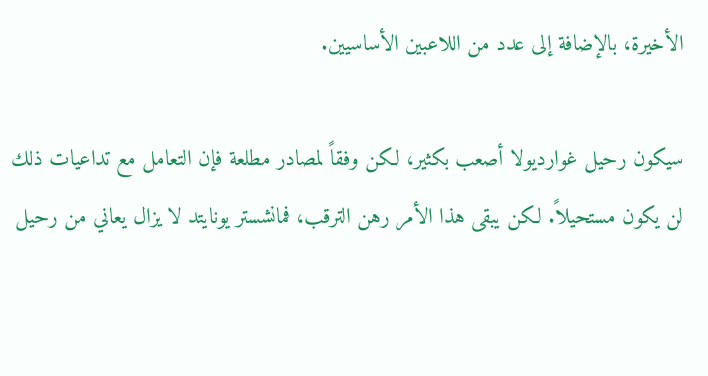الأخيرة، بالإضافة إلى عدد من اللاعبين الأساسيين.

سيكون رحيل غوارديولا أصعب بكثير، لكن وفقاً لمصادر مطلعة فإن التعامل مع تداعيات ذلك لن يكون مستحيلاً. لكن يبقى هذا الأمر رهن الترقب، فمانشستر يونايتد لا يزال يعاني من رحيل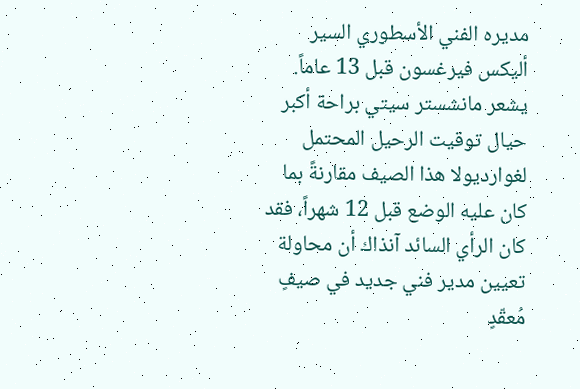مديره الفني الأسطوري السير أليكس فيرغسون قبل 13 عاماً. يشعر مانشستر سيتي براحة أكبر حيال توقيت الرحيل المحتمل لغوارديولا هذا الصيف مقارنةً بما كان عليه الوضع قبل 12 شهراً، فقد كان الرأي السائد آنذاك أن محاولة تعيين مدير فني جديد في صيفٍ مُعقّدٍ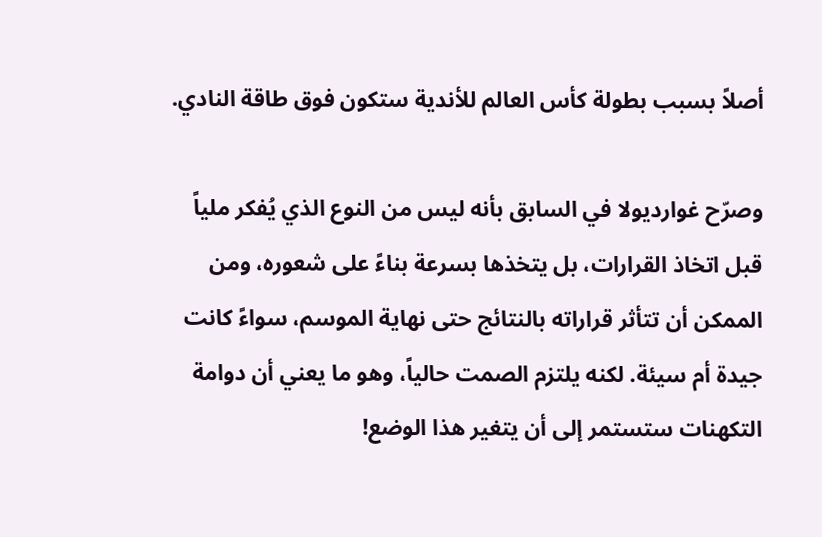أصلاً بسبب بطولة كأس العالم للأندية ستكون فوق طاقة النادي.

وصرّح غوارديولا في السابق بأنه ليس من النوع الذي يُفكر ملياً قبل اتخاذ القرارات، بل يتخذها بسرعة بناءً على شعوره، ومن الممكن أن تتأثر قراراته بالنتائج حتى نهاية الموسم، سواءً كانت جيدة أم سيئة. لكنه يلتزم الصمت حالياً، وهو ما يعني أن دوامة التكهنات ستستمر إلى أن يتغير هذا الوضع!